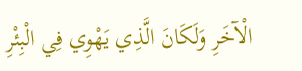الْآخَرِ وَلَكَانَ الَّذِي يَهْوِي فِي الْبِئْرِ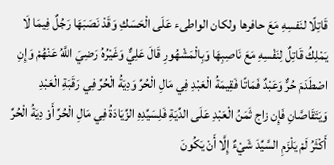قَاتِلًا لنَفسِهِ مَعَ حافرها ولكان الواطىء عَلَى الْحَسَكِ وَقَدْ نَصَبَهَا رَجُلٌ فِيمَا لَا يَمْلِكُ قَاتِلٌ لِنَفْسِهِ مَعَ نَاصِبِهَا وَبِالْمَشْهُورِ قَالَ عَلِيٌّ وَغَيْرُهُ رَضِيَ اللَّهُ عَنْهُمْ وَإِنِ اصْطَدَمَ حُرٌّ وَعَبْدٌ فَمَاتًا فَقِيمَةُ الْعَبْدِ فِي مَالِ الْحُرِّ وَدِيَةُ الْحُرِّ فِي رَقَبَةِ الْعَبْدِ وَيَتَقَاصَّانِ فَإِن زاج ثَمَنُ الْعَبْدِ عَلَى الدِّيَةِ فَلِسَيِّدِهِ الزِّيَادَةُ فِي مَالِ الْحُرِّ أَوْ دِيَةُ الْحُرِّ أَكْثَرُ لَمْ يَلْزَمِ السَّيِّدَ شَيْءٌ إِلَّا أَنْ يَكُونَ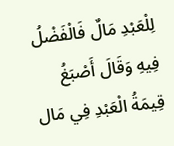لِلْعَبْدِ مَالٌ فَالْفَضْلُ فِيهِ وَقَالَ أَصْبَغُ قِيمَةُ الْعَبْدِ فِي مَال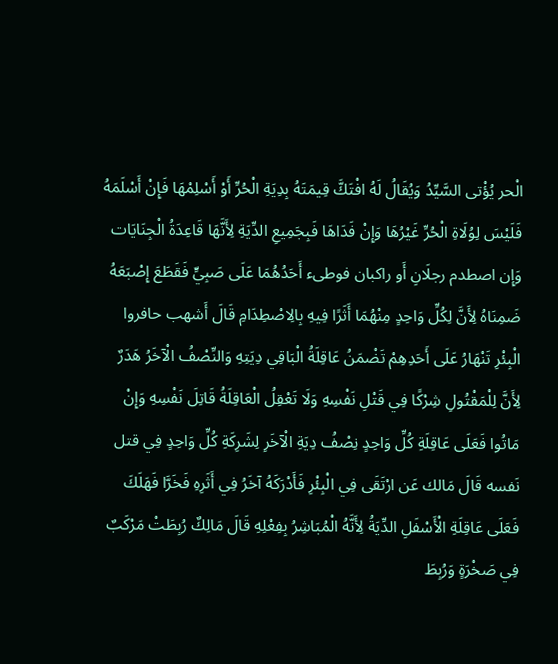الْحر يُؤْتى السَّيِّدُ وَيُقَالُ لَهُ افْتَكَّ قِيمَتَهُ بِدِيَةِ الْحُرِّ أَوْ أَسْلِمْهَا فَإِنْ أَسْلَمَهُ فَلَيْسَ لِوُلَاةِ الْحُرِّ غَيْرُهَا وَإِنْ فَدَاهَا فَبِجَمِيعِ الدِّيَةِ لِأَنَّهَا قَاعِدَةُ الْجِنَايَات وَإِن اصطدم رجلَانِ أَو راكبان فوطىء أَحَدُهُمَا عَلَى صَبِيٍّ فَقَطَعَ إِصْبَعَهُ ضَمِنَاهُ لِأَنَّ لِكُلِّ وَاحِدٍ مِنْهُمَا أَثَرًا فِيهِ بِالِاصْطِدَامِ قَالَ أَشهب حافروا الْبِئْرِ تَنْهَارُ عَلَى أَحَدِهِمْ تَضْمَنُ عَاقِلَةُ الْبَاقِي دِيَتِهِ وَالنِّصْفُ الْآخَرُ هَدَرٌ لِأَنَّ لِلْمَقْتُولِ شِرْكًا فِي قَتْلِ نَفْسِهِ وَلَا تَعْقِلُ الْعَاقِلَةُ قَاتِلَ نَفْسِهِ وَإِنْ مَاتُوا فَعَلَى عَاقِلَةِ كُلِّ وَاحِدٍ نِصْفُ دِيَةِ الْآخَرِ لِشَرِكَةِ كُلِّ وَاحِدٍ فِي قتل نَفسه قَالَ مَالك عَن ارْتَقَى فِي الْبِئْرِ فَأَدْرَكَهُ آخَرُ فِي أَثَرِهِ فَخَرَّا فَهَلَكَ فَعَلَى عَاقِلَةِ الْأَسْفَلِ الدِّيَةُ لِأَنَّهُ الْمُبَاشِرُ بِفِعْلِهِ قَالَ مَالِكٌ رُبِطَتْ مَرْكَبٌ فِي صَخْرَةٍ وَرُبِطَ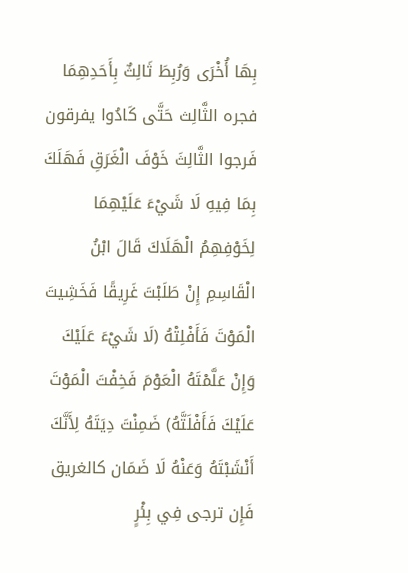بِهَا أُخْرَى وَرُبِطَ ثَالِثٌ بِأَحَدِهِمَا فجره الثَّالِث حَتَّى كَادُوا يفرقون فَرجوا الثَّالِثَ خَوْفَ الْغَرَقِ فَهَلَكَ بِمَا فِيهِ لَا شَيْءَ عَلَيْهِمَا لِخَوْفِهِمُ الْهَلَاكَ قَالَ ابْنُ الْقَاسِمِ إِنْ طَلَبْتَ غَرِيقًا فَخَشِيتَ الْمَوْتَ فَأَفْلِتْهُ (لَا شَيْءَ عَلَيْكَ وَإِنْ عَلَّمْتَهُ الْعَوْمَ فَخِفْتَ الْمَوْتَ عَلَيْكَ فَأَفْلَتَّهُ) ضَمِنْتَ دِيَتَهُ لِأَنَّكَ أَنْشَبْتَهُ وَعَنْهُ لَا ضَمَان كالغريق فَإِن ترجى فِي بِئْرٍ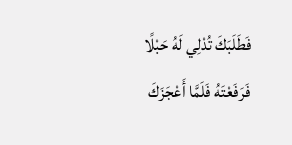فَطَلَبَكَ تُدْلِي لَهُ حَبْلًا فَرَفَعْتَهُ فَلَمَّا أَعْجَزَكَ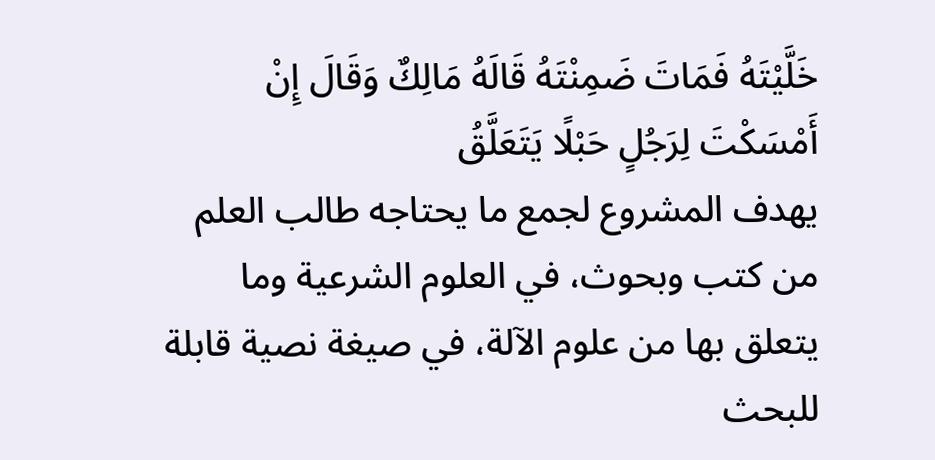خَلَّيْتَهُ فَمَاتَ ضَمِنْتَهُ قَالَهُ مَالِكٌ وَقَالَ إِنْ أَمْسَكْتَ لِرَجُلٍ حَبْلًا يَتَعَلَّقُ
يهدف المشروع لجمع ما يحتاجه طالب العلم من كتب وبحوث، في العلوم الشرعية وما يتعلق بها من علوم الآلة، في صيغة نصية قابلة للبحث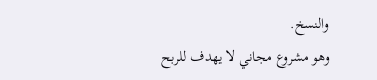والنسخ.
وهو مشروع مجاني لا يهدف للربح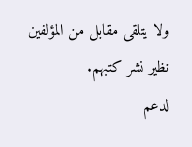ولا يتلقى مقابل من المؤلفين نظير نشر كتبهم.
لدعم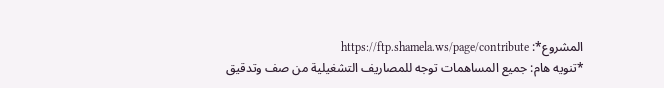المشروع*: https://ftp.shamela.ws/page/contribute
*تنويه هام: جميع المساهمات توجه للمصاريف التشغيلية من صف وتدقيق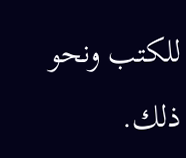للكتب ونحو ذلك.